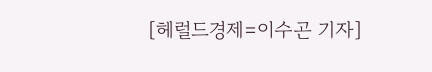[헤럴드경제=이수곤 기자]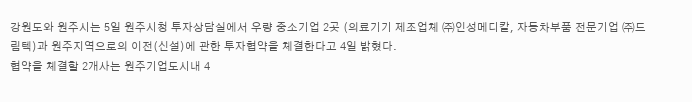강원도와 원주시는 5일 원주시청 투자상담실에서 우량 중소기업 2곳 (의료기기 제조업체 ㈜인성메디칼, 자동차부품 전문기업 ㈜드림텍)과 원주지역으로의 이전(신설)에 관한 투자협약을 체결한다고 4일 밝혔다.
협약을 체결할 2개사는 원주기업도시내 4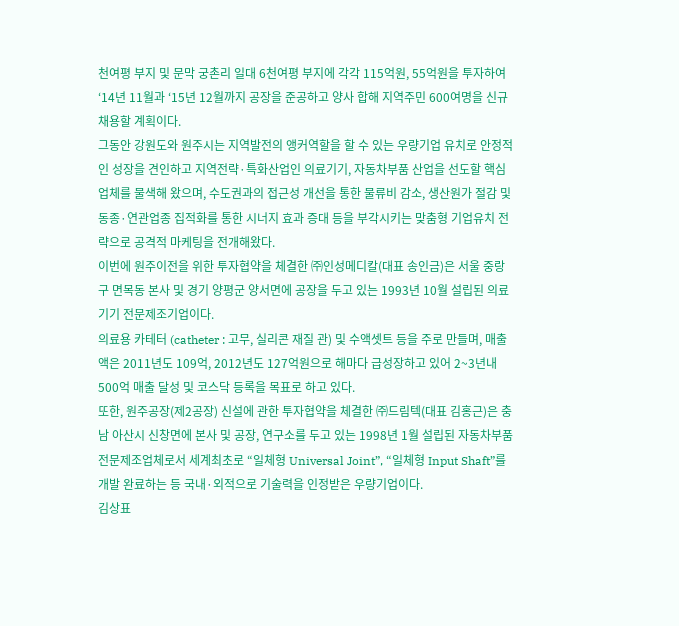천여평 부지 및 문막 궁촌리 일대 6천여평 부지에 각각 115억원, 55억원을 투자하여 ‘14년 11월과 ‘15년 12월까지 공장을 준공하고 양사 합해 지역주민 600여명을 신규채용할 계획이다.
그동안 강원도와 원주시는 지역발전의 앵커역할을 할 수 있는 우량기업 유치로 안정적인 성장을 견인하고 지역전략·특화산업인 의료기기, 자동차부품 산업을 선도할 핵심 업체를 물색해 왔으며, 수도권과의 접근성 개선을 통한 물류비 감소, 생산원가 절감 및 동종·연관업종 집적화를 통한 시너지 효과 증대 등을 부각시키는 맞춤형 기업유치 전략으로 공격적 마케팅을 전개해왔다.
이번에 원주이전을 위한 투자협약을 체결한 ㈜인성메디칼(대표 송인금)은 서울 중랑구 면목동 본사 및 경기 양평군 양서면에 공장을 두고 있는 1993년 10월 설립된 의료기기 전문제조기업이다.
의료용 카테터 (catheter : 고무, 실리콘 재질 관) 및 수액셋트 등을 주로 만들며, 매출액은 2011년도 109억, 2012년도 127억원으로 해마다 급성장하고 있어 2~3년내 500억 매출 달성 및 코스닥 등록을 목표로 하고 있다.
또한, 원주공장(제2공장) 신설에 관한 투자협약을 체결한 ㈜드림텍(대표 김홍근)은 충남 아산시 신창면에 본사 및 공장, 연구소를 두고 있는 1998년 1월 설립된 자동차부품 전문제조업체로서 세계최초로 “일체형 Universal Joint”, “일체형 Input Shaft”를 개발 완료하는 등 국내·외적으로 기술력을 인정받은 우량기업이다.
김상표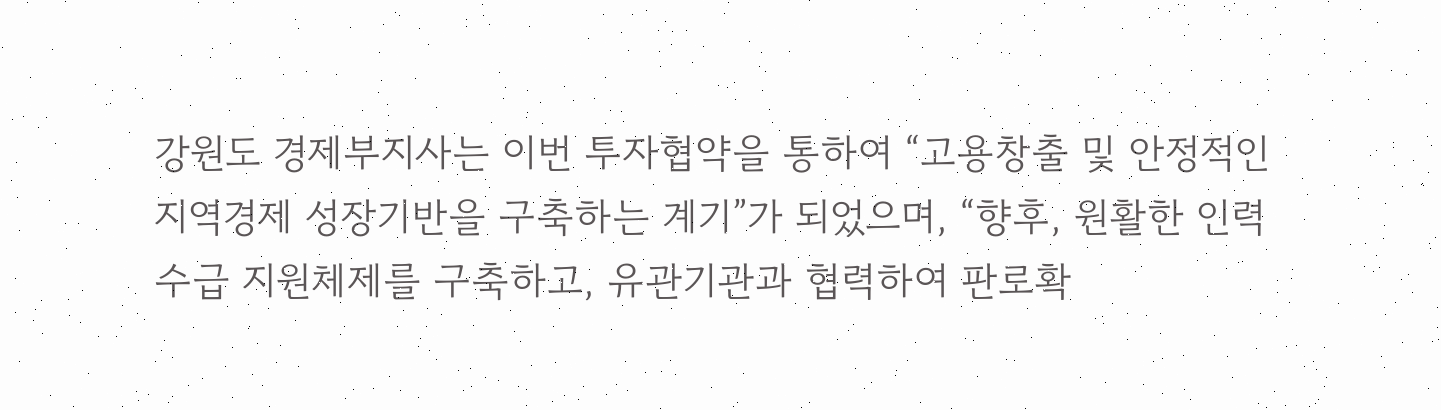강원도 경제부지사는 이번 투자협약을 통하여 “고용창출 및 안정적인 지역경제 성장기반을 구축하는 계기”가 되었으며, “향후, 원활한 인력수급 지원체제를 구축하고, 유관기관과 협력하여 판로확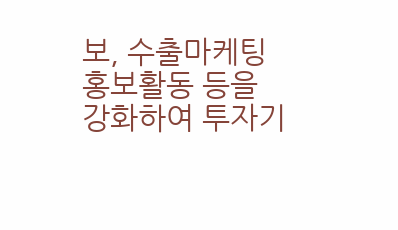보, 수출마케팅 홍보활동 등을 강화하여 투자기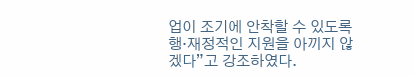업이 조기에 안착할 수 있도록 행·재정적인 지원을 아끼지 않겠다”고 강조하였다.